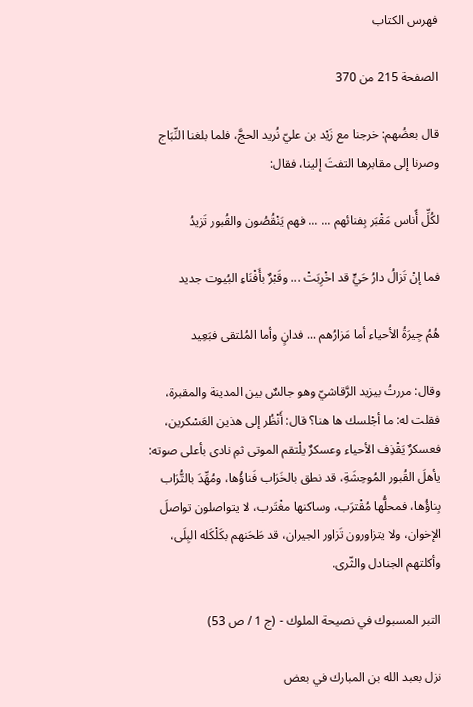فهرس الكتاب

الصفحة 215 من 370

قال بعضُهم: خرجنا مع زَيْد بن عليّ نُريد الحجَّ، فلما بلغنا النِّبَاج وصرنا إلى مقابرها التفتَ إلينا، فقال:

لكُلِّ أًناس مَقْبَر بِفنائهم ... ... فهم يَنْقُصُون والقُبور تَزيدُ

فما إنْ تَزالُ دارُ حَيٍّ قد اخْرِبَتْ ... وقَبْرٌ بأَفْنَاءِ البُيوت جديد

هُمُ جِيرَةُ الأحياء أما مَزارُهم ... فدانٍ وأما المُلتقى فبَعِيد

وقال: مررتُ بيزيد الرَّقاشيّ وهو جالسٌ بين المدينة والمقبرة، فقلت له: ما أجْلسك ها هنا؟ قال: أَنْظُر إلى هذين العَسْكرين، فعسكرٌ يَقْذِف الأحياء وعسكرٌ يلْتقم الموتى ثمِ نادى بأعلى صوته: يأهلَ القُبور المُوحِشَةِ، قد نطق بالخَرَاب فَناؤُها، ومُهِّدَ بالتُّرَاب بِناؤُها، فمحلُّها مُقْترَب، وساكنها مغْتَرب، لا يتواصلون تواصلَ الإخوان، ولا يتزاورون تَزاور الجيران، قد طَحَنهم بكَلْكَله البِلَى، وأكلتهم الجنادل والثّرى.

التبر المسبوك في نصيحة الملوك - (ج 1 / ص 53)

نزل بعبد الله بن المبارك في بعض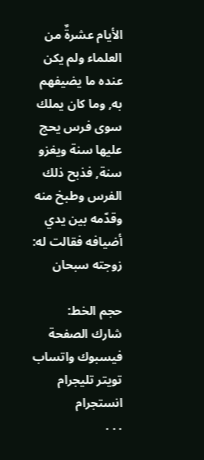الأيام عشرةٌ من العلماء ولم يكن عنده ما يضيفهم به, وما كان يملك سوى فرس يحج عليها سنة ويغزو سنة, فذبح ذلك الفرس وطبخ منه وقدّمه بين يدي أضيافه فقالت له: زوجته سبحان

حجم الخط:
شارك الصفحة
فيسبوك واتساب تويتر تليجرام انستجرام
. . .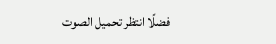فضلًا انتظر تحميل الصوت